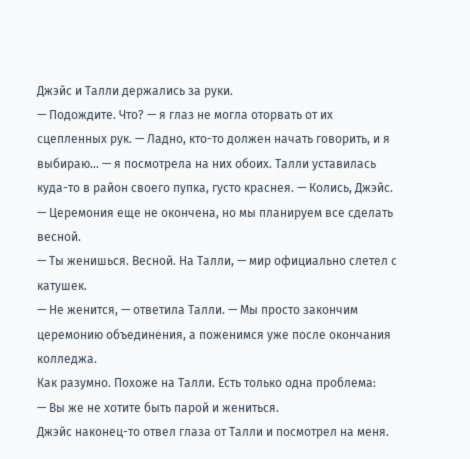Джэйс и Талли держались за руки.
— Подождите. Что? — я глаз не могла оторвать от их сцепленных рук. — Ладно, кто-то должен начать говорить, и я выбираю… — я посмотрела на них обоих. Талли уставилась куда-то в район своего пупка, густо краснея. — Колись, Джэйс.
— Церемония еще не окончена, но мы планируем все сделать весной.
— Ты женишься. Весной. На Талли, — мир официально слетел с катушек.
— Не женится, — ответила Талли. — Мы просто закончим церемонию объединения, а поженимся уже после окончания колледжа.
Как разумно. Похоже на Талли. Есть только одна проблема:
— Вы же не хотите быть парой и жениться.
Джэйс наконец-то отвел глаза от Талли и посмотрел на меня.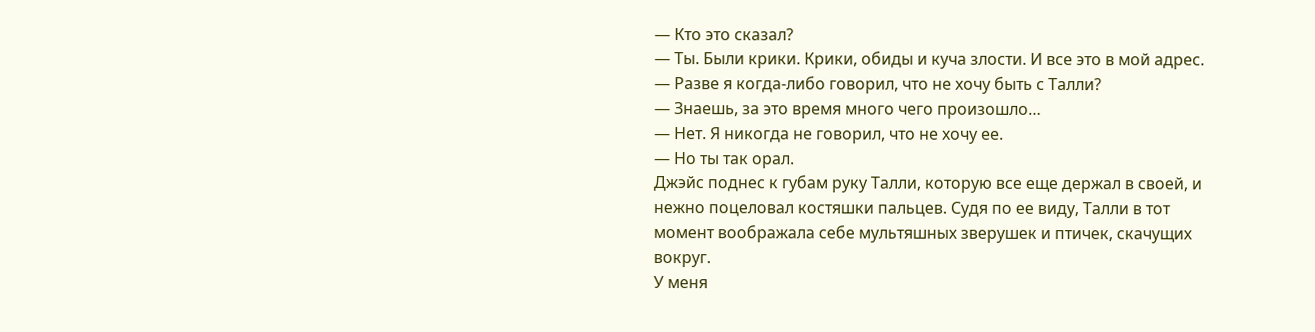— Кто это сказал?
— Ты. Были крики. Крики, обиды и куча злости. И все это в мой адрес.
— Разве я когда-либо говорил, что не хочу быть с Талли?
— Знаешь, за это время много чего произошло…
— Нет. Я никогда не говорил, что не хочу ее.
— Но ты так орал.
Джэйс поднес к губам руку Талли, которую все еще держал в своей, и нежно поцеловал костяшки пальцев. Судя по ее виду, Талли в тот момент воображала себе мультяшных зверушек и птичек, скачущих вокруг.
У меня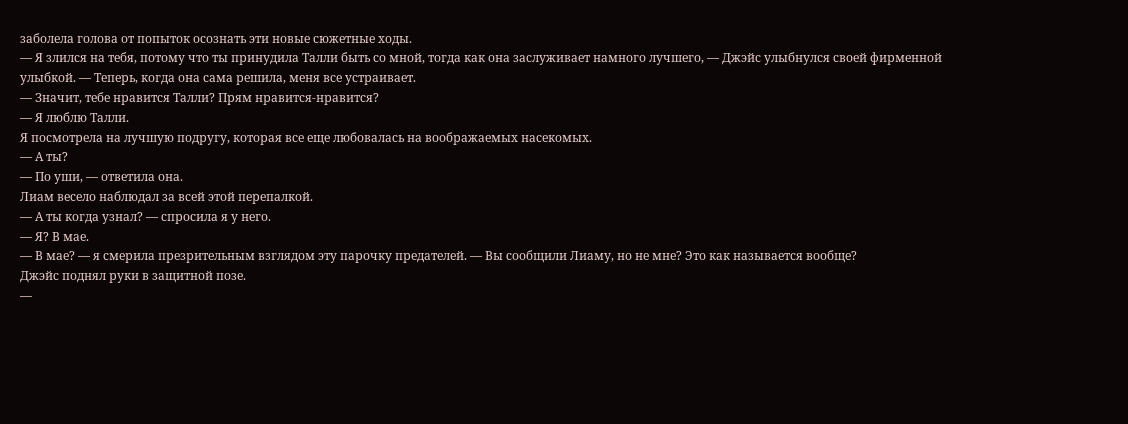заболела голова от попыток осознать эти новые сюжетные ходы.
— Я злился на тебя, потому что ты принудила Талли быть со мной, тогда как она заслуживает намного лучшего, — Джэйс улыбнулся своей фирменной улыбкой. — Теперь, когда она сама решила, меня все устраивает.
— Значит, тебе нравится Талли? Прям нравится-нравится?
— Я люблю Талли.
Я посмотрела на лучшую подругу, которая все еще любовалась на воображаемых насекомых.
— А ты?
— По уши, — ответила она.
Лиам весело наблюдал за всей этой перепалкой.
— А ты когда узнал? — спросила я у него.
— Я? В мае.
— В мае? — я смерила презрительным взглядом эту парочку предателей. — Вы сообщили Лиаму, но не мне? Это как называется вообще?
Джэйс поднял руки в защитной позе.
—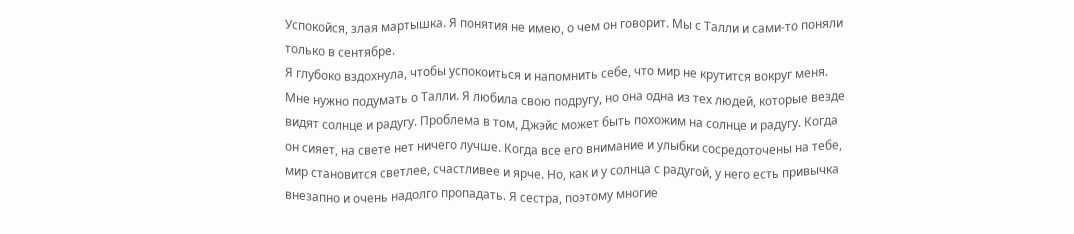Успокойся, злая мартышка. Я понятия не имею, о чем он говорит. Мы с Талли и сами-то поняли только в сентябре.
Я глубоко вздохнула, чтобы успокоиться и напомнить себе, что мир не крутится вокруг меня. Мне нужно подумать о Талли. Я любила свою подругу, но она одна из тех людей, которые везде видят солнце и радугу. Проблема в том, Джэйс может быть похожим на солнце и радугу. Когда он сияет, на свете нет ничего лучше. Когда все его внимание и улыбки сосредоточены на тебе, мир становится светлее, счастливее и ярче. Но, как и у солнца с радугой, у него есть привычка внезапно и очень надолго пропадать. Я сестра, поэтому многие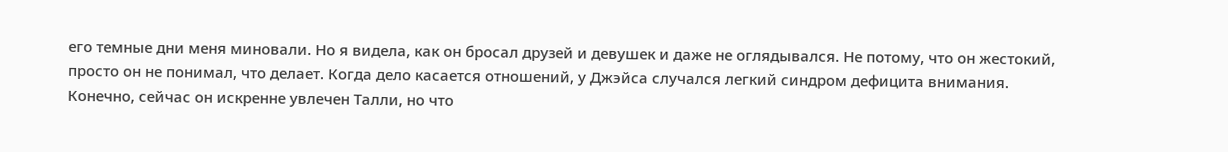его темные дни меня миновали. Но я видела, как он бросал друзей и девушек и даже не оглядывался. Не потому, что он жестокий, просто он не понимал, что делает. Когда дело касается отношений, у Джэйса случался легкий синдром дефицита внимания.
Конечно, сейчас он искренне увлечен Талли, но что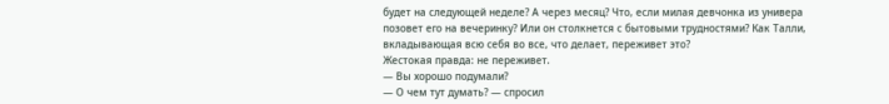будет на следующей неделе? А через месяц? Что, если милая девчонка из универа позовет его на вечеринку? Или он столкнется с бытовыми трудностями? Как Талли, вкладывающая всю себя во все, что делает, переживет это?
Жестокая правда: не переживет.
— Вы хорошо подумали?
— О чем тут думать? — спросил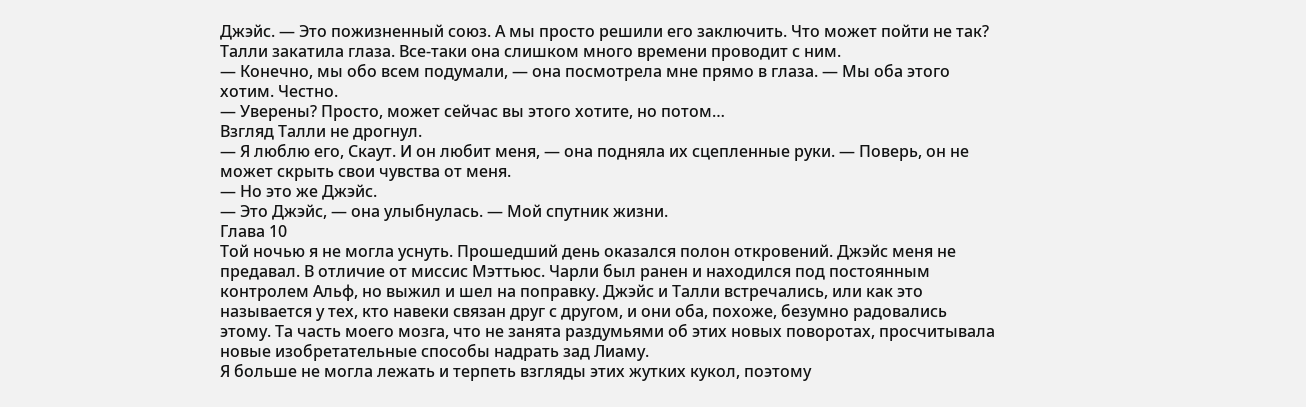Джэйс. — Это пожизненный союз. А мы просто решили его заключить. Что может пойти не так?
Талли закатила глаза. Все-таки она слишком много времени проводит с ним.
— Конечно, мы обо всем подумали, — она посмотрела мне прямо в глаза. — Мы оба этого хотим. Честно.
— Уверены? Просто, может сейчас вы этого хотите, но потом…
Взгляд Талли не дрогнул.
— Я люблю его, Скаут. И он любит меня, — она подняла их сцепленные руки. — Поверь, он не может скрыть свои чувства от меня.
— Но это же Джэйс.
— Это Джэйс, — она улыбнулась. — Мой спутник жизни.
Глава 10
Той ночью я не могла уснуть. Прошедший день оказался полон откровений. Джэйс меня не предавал. В отличие от миссис Мэттьюс. Чарли был ранен и находился под постоянным контролем Альф, но выжил и шел на поправку. Джэйс и Талли встречались, или как это называется у тех, кто навеки связан друг с другом, и они оба, похоже, безумно радовались этому. Та часть моего мозга, что не занята раздумьями об этих новых поворотах, просчитывала новые изобретательные способы надрать зад Лиаму.
Я больше не могла лежать и терпеть взгляды этих жутких кукол, поэтому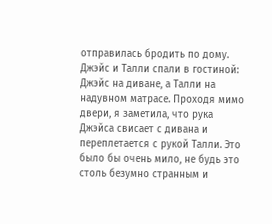отправилась бродить по дому. Джэйс и Талли спали в гостиной: Джэйс на диване, а Талли на надувном матрасе. Проходя мимо двери, я заметила, что рука Джэйса свисает с дивана и переплетается с рукой Талли. Это было бы очень мило, не будь это столь безумно странным и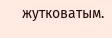жутковатым.